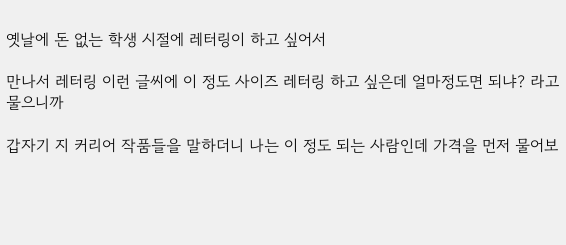옛날에 돈 없는 학생 시절에 레터링이 하고 싶어서

만나서 레터링 이런 글씨에 이 정도 사이즈 레터링 하고 싶은데 얼마정도면 되냐? 라고 물으니까

갑자기 지 커리어 작품들을 말하더니 나는 이 정도 되는 사람인데 가격을 먼저 물어보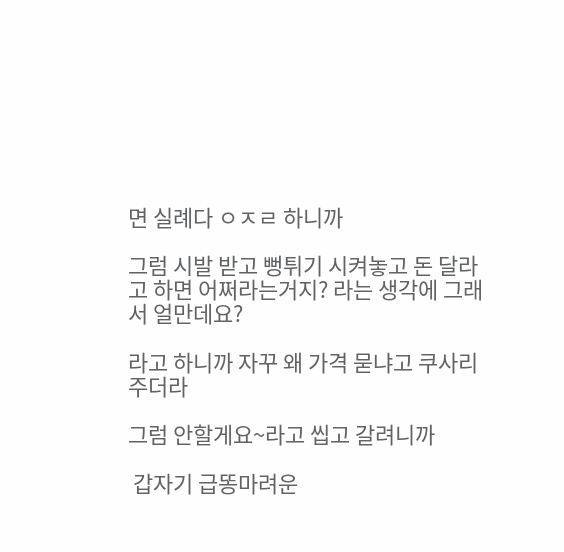면 실례다 ㅇㅈㄹ 하니까

그럼 시발 받고 뻥튀기 시켜놓고 돈 달라고 하면 어쩌라는거지? 라는 생각에 그래서 얼만데요?

라고 하니까 자꾸 왜 가격 묻냐고 쿠사리 주더라

그럼 안할게요~라고 씹고 갈려니까

 갑자기 급똥마려운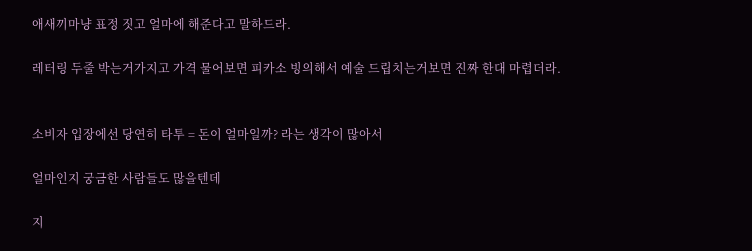애새끼마냥 표정 짓고 얼마에 해준다고 말하드라.

레터링 두줄 박는거가지고 가격 물어보면 피카소 빙의해서 예술 드립치는거보면 진짜 한대 마렵더라.


소비자 입장에선 당연히 타투 = 돈이 얼마일까? 라는 생각이 많아서

얼마인지 궁금한 사람들도 많을텐데

지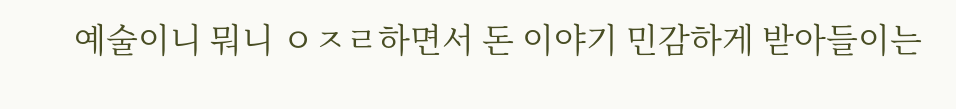예술이니 뭐니 ㅇㅈㄹ하면서 돈 이야기 민감하게 받아들이는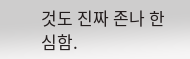것도 진짜 존나 한심함.